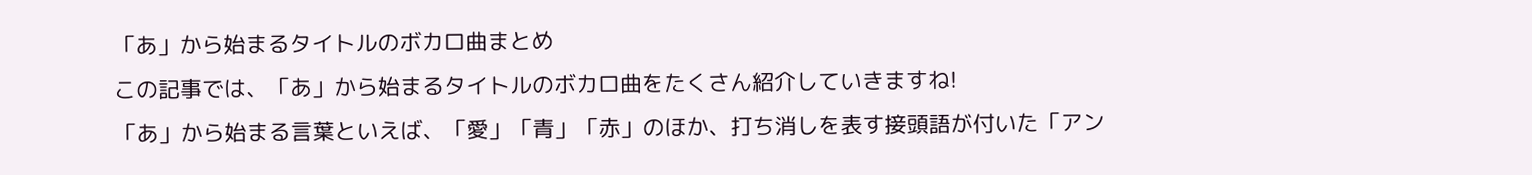「あ」から始まるタイトルのボカロ曲まとめ
この記事では、「あ」から始まるタイトルのボカロ曲をたくさん紹介していきますね!
「あ」から始まる言葉といえば、「愛」「青」「赤」のほか、打ち消しを表す接頭語が付いた「アン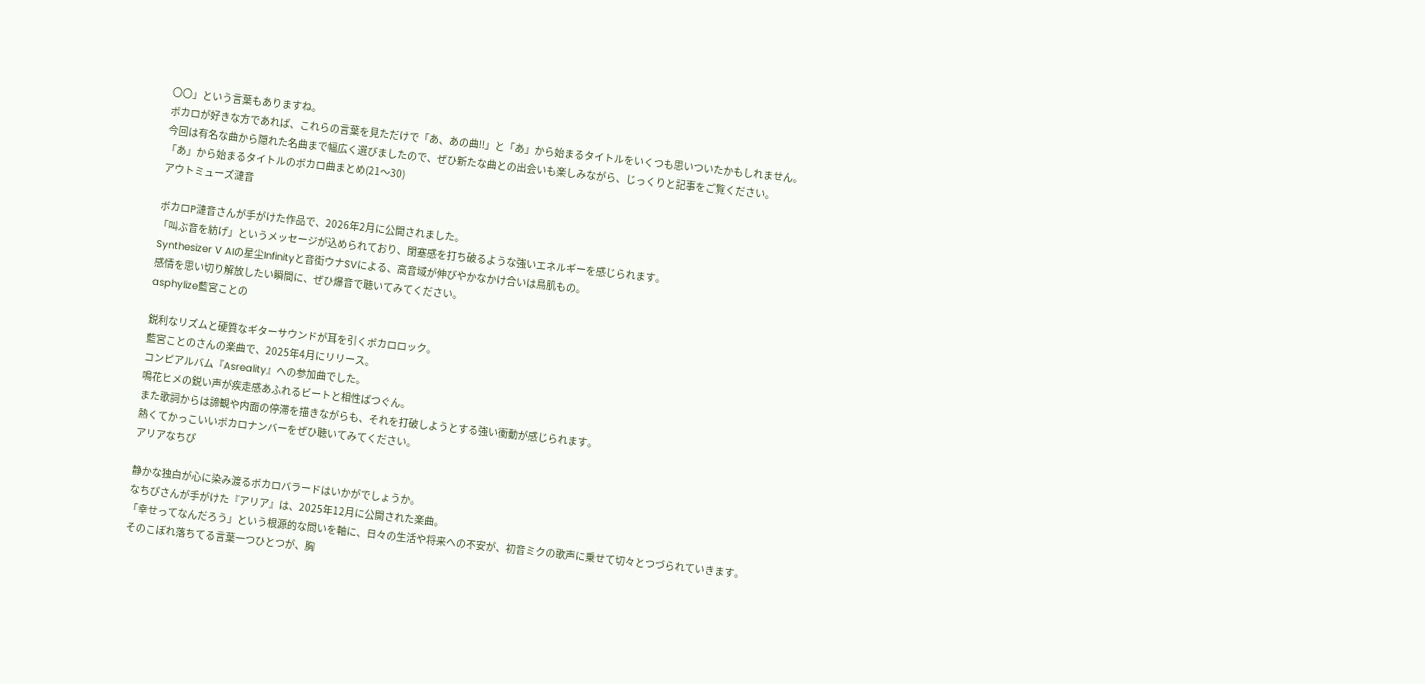〇〇」という言葉もありますね。
ボカロが好きな方であれば、これらの言葉を見ただけで「あ、あの曲!!」と「あ」から始まるタイトルをいくつも思いついたかもしれません。
今回は有名な曲から隠れた名曲まで幅広く選びましたので、ぜひ新たな曲との出会いも楽しみながら、じっくりと記事をご覧ください。
「あ」から始まるタイトルのボカロ曲まとめ(21〜30)
アウトミューズ漣音

ボカロP漣音さんが手がけた作品で、2026年2月に公開されました。
「叫ぶ音を紡げ」というメッセージが込められており、閉塞感を打ち破るような強いエネルギーを感じられます。
Synthesizer V AIの星尘Infinityと音街ウナSVによる、高音域が伸びやかなかけ合いは鳥肌もの。
感情を思い切り解放したい瞬間に、ぜひ爆音で聴いてみてください。
asphylize藍宮ことの

鋭利なリズムと硬質なギターサウンドが耳を引くボカロロック。
藍宮ことのさんの楽曲で、2025年4月にリリース。
コンピアルバム『Asreality』への参加曲でした。
鳴花ヒメの鋭い声が疾走感あふれるビートと相性ばつぐん。
また歌詞からは諦観や内面の停滞を描きながらも、それを打破しようとする強い衝動が感じられます。
熱くてかっこいいボカロナンバーをぜひ聴いてみてください。
アリアなちぴ

静かな独白が心に染み渡るボカロバラードはいかがでしょうか。
なちぴさんが手がけた『アリア』は、2025年12月に公開された楽曲。
「幸せってなんだろう」という根源的な問いを軸に、日々の生活や将来への不安が、初音ミクの歌声に乗せて切々とつづられていきます。
そのこぼれ落ちてる言葉一つひとつが、胸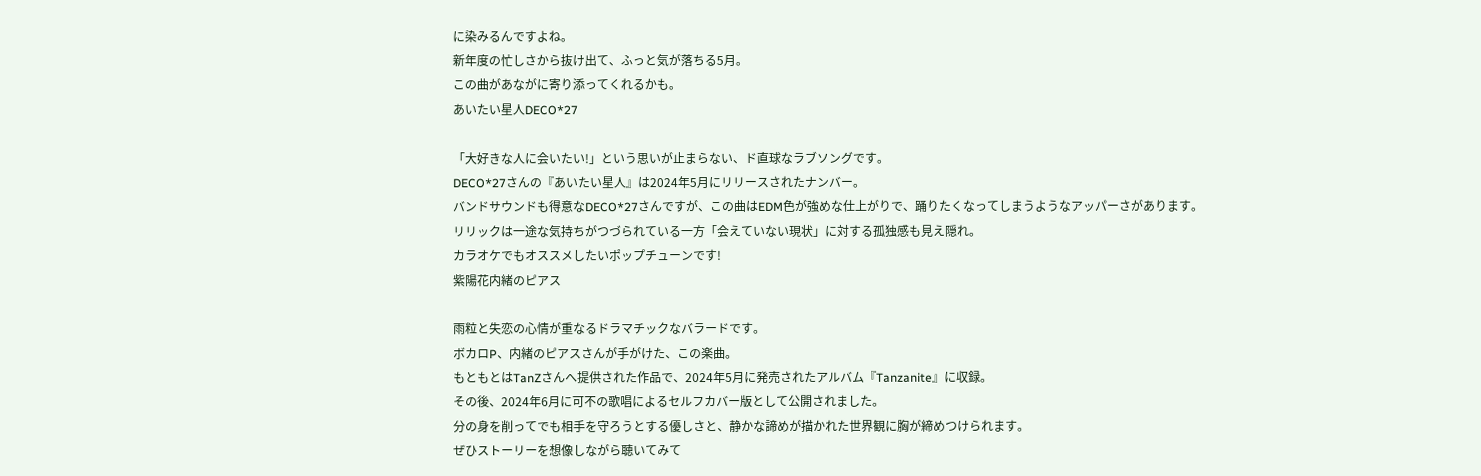に染みるんですよね。
新年度の忙しさから抜け出て、ふっと気が落ちる5月。
この曲があながに寄り添ってくれるかも。
あいたい星人DECO*27

「大好きな人に会いたい!」という思いが止まらない、ド直球なラブソングです。
DECO*27さんの『あいたい星人』は2024年5月にリリースされたナンバー。
バンドサウンドも得意なDECO*27さんですが、この曲はEDM色が強めな仕上がりで、踊りたくなってしまうようなアッパーさがあります。
リリックは一途な気持ちがつづられている一方「会えていない現状」に対する孤独感も見え隠れ。
カラオケでもオススメしたいポップチューンです!
紫陽花内緒のピアス

雨粒と失恋の心情が重なるドラマチックなバラードです。
ボカロP、内緒のピアスさんが手がけた、この楽曲。
もともとはTanZさんへ提供された作品で、2024年5月に発売されたアルバム『Tanzanite』に収録。
その後、2024年6月に可不の歌唱によるセルフカバー版として公開されました。
分の身を削ってでも相手を守ろうとする優しさと、静かな諦めが描かれた世界観に胸が締めつけられます。
ぜひストーリーを想像しながら聴いてみて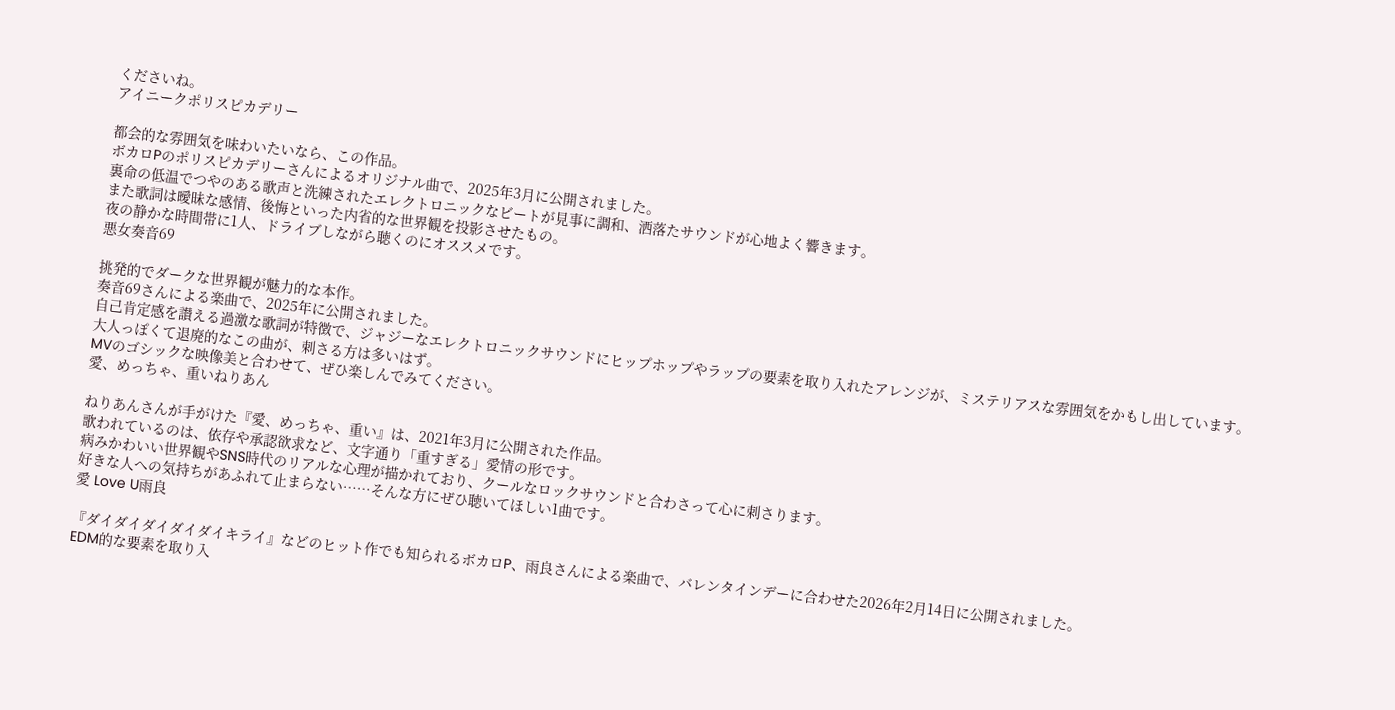くださいね。
アイニークポリスピカデリー

都会的な雰囲気を味わいたいなら、この作品。
ボカロPのポリスピカデリーさんによるオリジナル曲で、2025年3月に公開されました。
裏命の低温でつやのある歌声と洗練されたエレクトロニックなビートが見事に調和、洒落たサウンドが心地よく響きます。
また歌詞は曖昧な感情、後悔といった内省的な世界観を投影させたもの。
夜の静かな時間帯に1人、ドライブしながら聴くのにオススメです。
悪女奏音69

挑発的でダークな世界観が魅力的な本作。
奏音69さんによる楽曲で、2025年に公開されました。
自己肯定感を讃える過激な歌詞が特徴で、ジャジーなエレクトロニックサウンドにヒップホップやラップの要素を取り入れたアレンジが、ミステリアスな雰囲気をかもし出しています。
大人っぽくて退廃的なこの曲が、刺さる方は多いはず。
MVのゴシックな映像美と合わせて、ぜひ楽しんでみてください。
愛、めっちゃ、重いねりあん

ねりあんさんが手がけた『愛、めっちゃ、重い』は、2021年3月に公開された作品。
歌われているのは、依存や承認欲求など、文字通り「重すぎる」愛情の形です。
病みかわいい世界観やSNS時代のリアルな心理が描かれており、クールなロックサウンドと合わさって心に刺さります。
好きな人への気持ちがあふれて止まらない……そんな方にぜひ聴いてほしい1曲です。
愛 Love U雨良

『ダイダイダイダイダイキライ』などのヒット作でも知られるボカロP、雨良さんによる楽曲で、バレンタインデーに合わせた2026年2月14日に公開されました。
EDM的な要素を取り入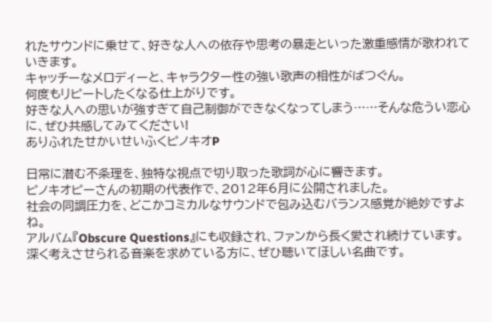れたサウンドに乗せて、好きな人への依存や思考の暴走といった激重感情が歌われていきます。
キャッチーなメロディーと、キャラクター性の強い歌声の相性がばつぐん。
何度もリピートしたくなる仕上がりです。
好きな人への思いが強すぎて自己制御ができなくなってしまう……そんな危うい恋心に、ぜひ共感してみてください!
ありふれたせかいせいふくピノキオP

日常に潜む不条理を、独特な視点で切り取った歌詞が心に響きます。
ピノキオピーさんの初期の代表作で、2012年6月に公開されました。
社会の同調圧力を、どこかコミカルなサウンドで包み込むバランス感覚が絶妙ですよね。
アルバム『Obscure Questions』にも収録され、ファンから長く愛され続けています。
深く考えさせられる音楽を求めている方に、ぜひ聴いてほしい名曲です。